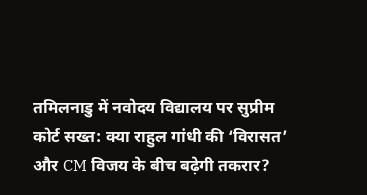तमिलनाडु में नवोदय विद्यालय पर सुप्रीम कोर्ट सख्त: क्या राहुल गांधी की ‘विरासत’ और CM विजय के बीच बढ़ेगी तकरार?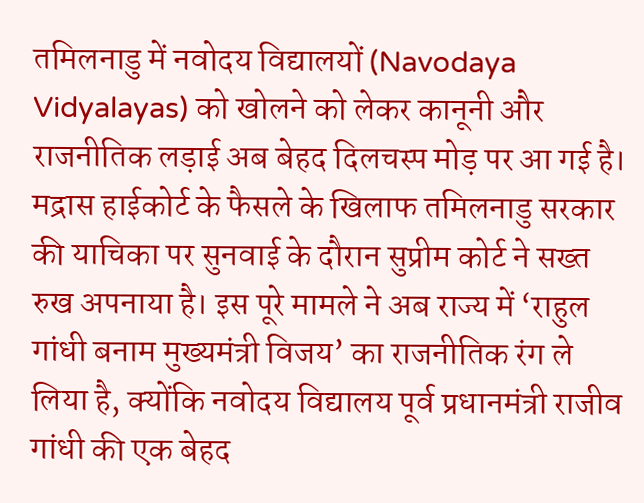तमिलनाडु में नवोदय विद्यालयों (Navodaya Vidyalayas) को खोलने को लेकर कानूनी और राजनीतिक लड़ाई अब बेहद दिलचस्प मोड़ पर आ गई है। मद्रास हाईकोर्ट के फैसले के खिलाफ तमिलनाडु सरकार की याचिका पर सुनवाई के दौरान सुप्रीम कोर्ट ने सख्त रुख अपनाया है। इस पूरे मामले ने अब राज्य में ‘राहुल गांधी बनाम मुख्यमंत्री विजय’ का राजनीतिक रंग ले लिया है, क्योंकि नवोदय विद्यालय पूर्व प्रधानमंत्री राजीव गांधी की एक बेहद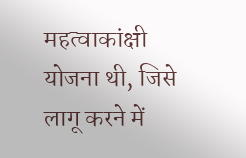महत्वाकांक्षी योजना थी, जिसे लागू करने में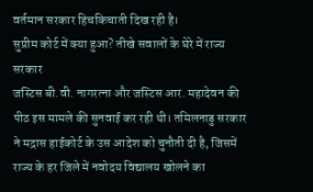वर्तमान सरकार हिचकिचाती दिख रही है।
सुप्रीम कोर्ट में क्या हुआ? तीखे सवालों के घेरे में राज्य सरकार
जस्टिस बी.वी. नागरत्ना और जस्टिस आर. महादेवन की पीठ इस मामले की सुनवाई कर रही थी। तमिलनाडु सरकार ने मद्रास हाईकोर्ट के उस आदेश को चुनौती दी है, जिसमें राज्य के हर जिले में नवोदय विद्यालय खोलने का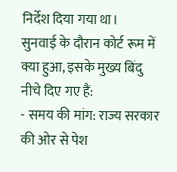निर्देश दिया गया था।
सुनवाई के दौरान कोर्ट रूम में क्या हुआ, इसके मुख्य बिंदु नीचे दिए गए हैं:
- समय की मांग: राज्य सरकार की ओर से पेश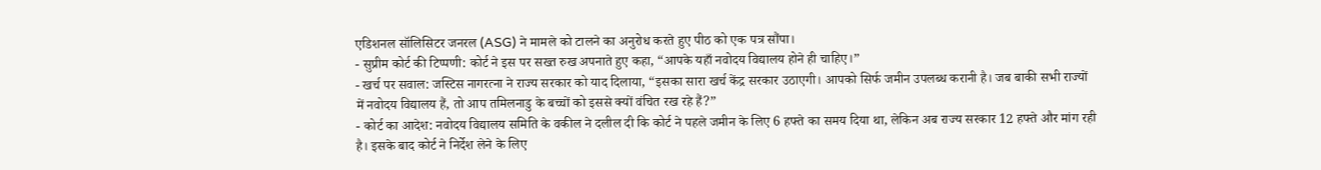एडिशनल सॉलिसिटर जनरल (ASG) ने मामले को टालने का अनुरोध करते हुए पीठ को एक पत्र सौंपा।
- सुप्रीम कोर्ट की टिप्पणी: कोर्ट ने इस पर सख्त रुख अपनाते हुए कहा, “आपके यहाँ नवोदय विद्यालय होने ही चाहिए।”
- खर्च पर सवाल: जस्टिस नागरत्ना ने राज्य सरकार को याद दिलाया, “इसका सारा खर्च केंद्र सरकार उठाएगी। आपको सिर्फ जमीन उपलब्ध करानी है। जब बाकी सभी राज्यों में नवोदय विद्यालय हैं, तो आप तमिलनाडु के बच्चों को इससे क्यों वंचित रख रहे हैं?”
- कोर्ट का आदेश: नवोदय विद्यालय समिति के वकील ने दलील दी कि कोर्ट ने पहले जमीन के लिए 6 हफ्ते का समय दिया था, लेकिन अब राज्य सरकार 12 हफ्ते और मांग रही है। इसके बाद कोर्ट ने निर्देश लेने के लिए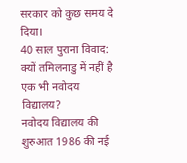सरकार को कुछ समय दे दिया।
40 साल पुराना विवाद: क्यों तमिलनाडु में नहीं है एक भी नवोदय विद्यालय?
नवोदय विद्यालय की शुरुआत 1986 की नई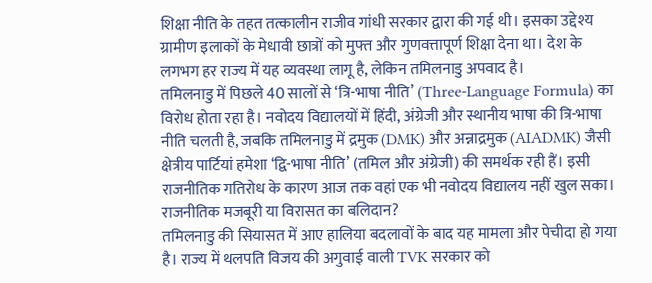शिक्षा नीति के तहत तत्कालीन राजीव गांधी सरकार द्वारा की गई थी। इसका उद्देश्य ग्रामीण इलाकों के मेधावी छात्रों को मुफ्त और गुणवत्तापूर्ण शिक्षा देना था। देश के लगभग हर राज्य में यह व्यवस्था लागू है, लेकिन तमिलनाडु अपवाद है।
तमिलनाडु में पिछले 40 सालों से ‘त्रि-भाषा नीति’ (Three-Language Formula) का विरोध होता रहा है। नवोदय विद्यालयों में हिंदी, अंग्रेजी और स्थानीय भाषा की त्रि-भाषा नीति चलती है, जबकि तमिलनाडु में द्रमुक (DMK) और अन्नाद्रमुक (AIADMK) जैसी क्षेत्रीय पार्टियां हमेशा ‘द्वि-भाषा नीति’ (तमिल और अंग्रेजी) की समर्थक रही हैं। इसी राजनीतिक गतिरोध के कारण आज तक वहां एक भी नवोदय विद्यालय नहीं खुल सका।
राजनीतिक मजबूरी या विरासत का बलिदान?
तमिलनाडु की सियासत में आए हालिया बदलावों के बाद यह मामला और पेचीदा हो गया है। राज्य में थलपति विजय की अगुवाई वाली TVK सरकार को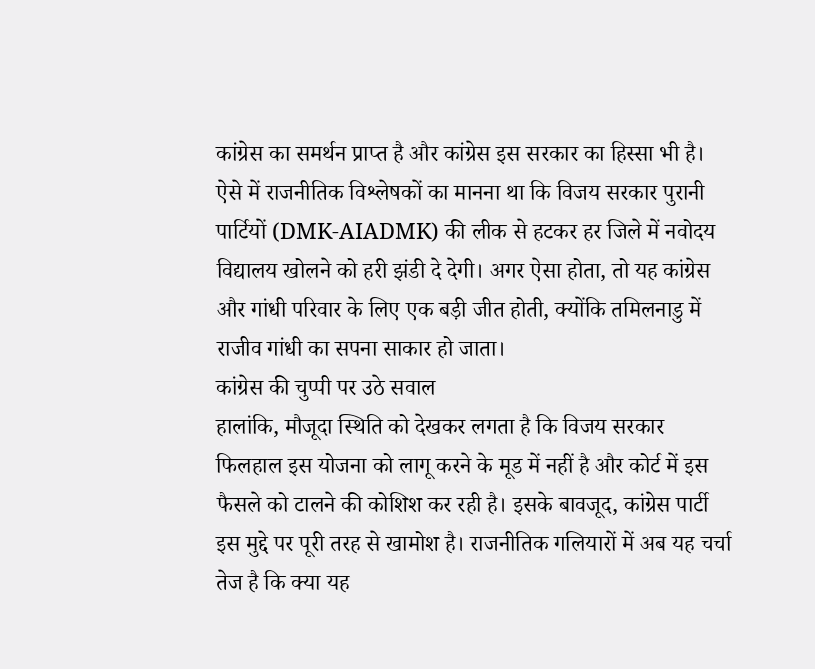कांग्रेस का समर्थन प्राप्त है और कांग्रेस इस सरकार का हिस्सा भी है। ऐसे में राजनीतिक विश्लेषकों का मानना था कि विजय सरकार पुरानी पार्टियों (DMK-AIADMK) की लीक से हटकर हर जिले में नवोदय विद्यालय खोलने को हरी झंडी दे देगी। अगर ऐसा होता, तो यह कांग्रेस और गांधी परिवार के लिए एक बड़ी जीत होती, क्योंकि तमिलनाडु में राजीव गांधी का सपना साकार हो जाता।
कांग्रेस की चुप्पी पर उठे सवाल
हालांकि, मौजूदा स्थिति को देखकर लगता है कि विजय सरकार फिलहाल इस योजना को लागू करने के मूड में नहीं है और कोर्ट में इस फैसले को टालने की कोशिश कर रही है। इसके बावजूद, कांग्रेस पार्टी इस मुद्दे पर पूरी तरह से खामोश है। राजनीतिक गलियारों में अब यह चर्चा तेज है कि क्या यह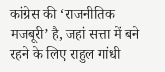कांग्रेस की ‘राजनीतिक मजबूरी’ है, जहां सत्ता में बने रहने के लिए राहुल गांधी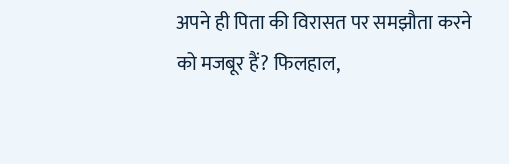अपने ही पिता की विरासत पर समझौता करने को मजबूर हैं? फिलहाल,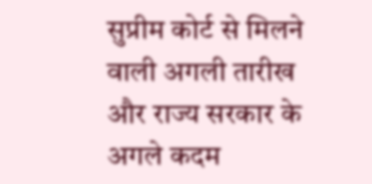सुप्रीम कोर्ट से मिलने वाली अगली तारीख और राज्य सरकार के अगले कदम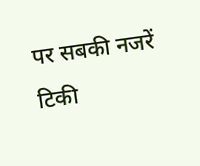पर सबकी नजरें टिकी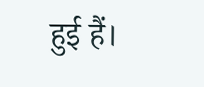हुई हैं।